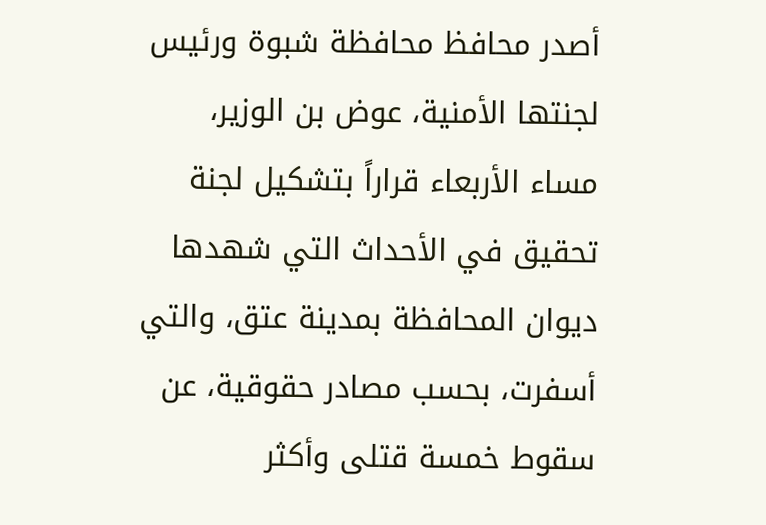أصدر محافظ محافظة شبوة ورئيس لجنتها الأمنية، عوض بن الوزير، مساء الأربعاء قراراً بتشكيل لجنة تحقيق في الأحداث التي شهدها ديوان المحافظة بمدينة عتق، والتي أسفرت، بحسب مصادر حقوقية، عن سقوط خمسة قتلى وأكثر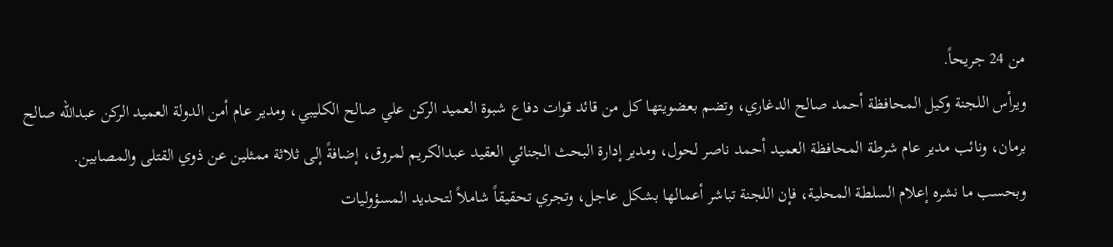من 24 جريحاً.
ويرأس اللجنة وكيل المحافظة أحمد صالح الدغاري، وتضم بعضويتها كل من قائد قوات دفاع شبوة العميد الركن علي صالح الكليبي، ومدير عام أمن الدولة العميد الركن عبدالله صالح برمان، ونائب مدير عام شرطة المحافظة العميد أحمد ناصر لحول، ومدير إدارة البحث الجنائي العقيد عبدالكريم لمروق، إضافةً إلى ثلاثة ممثلين عن ذوي القتلى والمصابين.
وبحسب ما نشره إعلام السلطة المحلية، فإن اللجنة تباشر أعمالها بشكل عاجل، وتجري تحقيقاً شاملاً لتحديد المسؤوليات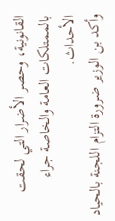القانونية، وحصر الأضرار التي لحقت بالممتلكات العامة والخاصة جراء الأحداث.
وأكد بن الوزير ضرورة التزام اللجنة بالحياد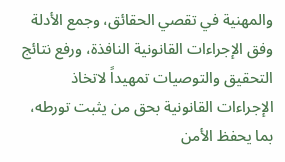والمهنية في تقصي الحقائق، وجمع الأدلة وفق الإجراءات القانونية النافذة، ورفع نتائج التحقيق والتوصيات تمهيداً لاتخاذ الإجراءات القانونية بحق من يثبت تورطه، بما يحفظ الأمن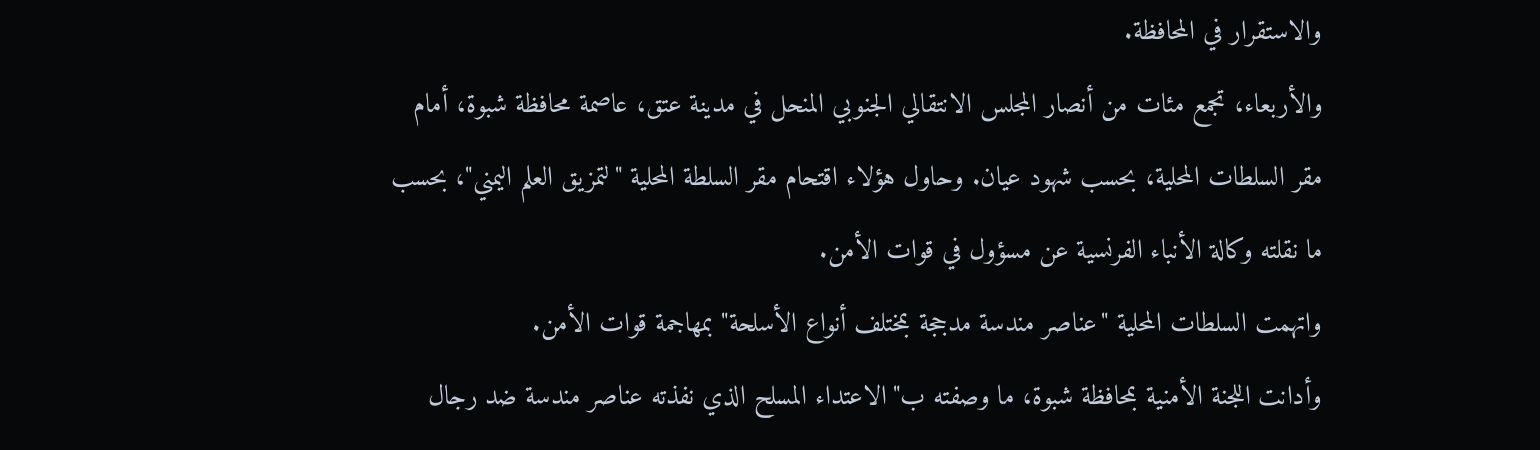والاستقرار في المحافظة.
والأربعاء، تجمع مئات من أنصار المجلس الانتقالي الجنوبي المنحل في مدينة عتق، عاصمة محافظة شبوة، أمام مقر السلطات المحلية، بحسب شهود عيان. وحاول هؤلاء اقتحام مقر السلطة المحلية "لتمزيق العلم اليمني"، بحسب ما نقلته وكالة الأنباء الفرنسية عن مسؤول في قوات الأمن.
واتهمت السلطات المحلية "عناصر مندسة مدججة بمختلف أنواع الأسلحة" بمهاجمة قوات الأمن.
وأدانت اللجنة الأمنية بمحافظة شبوة، ما وصفته ب"الاعتداء المسلح الذي نفذته عناصر مندسة ضد رجال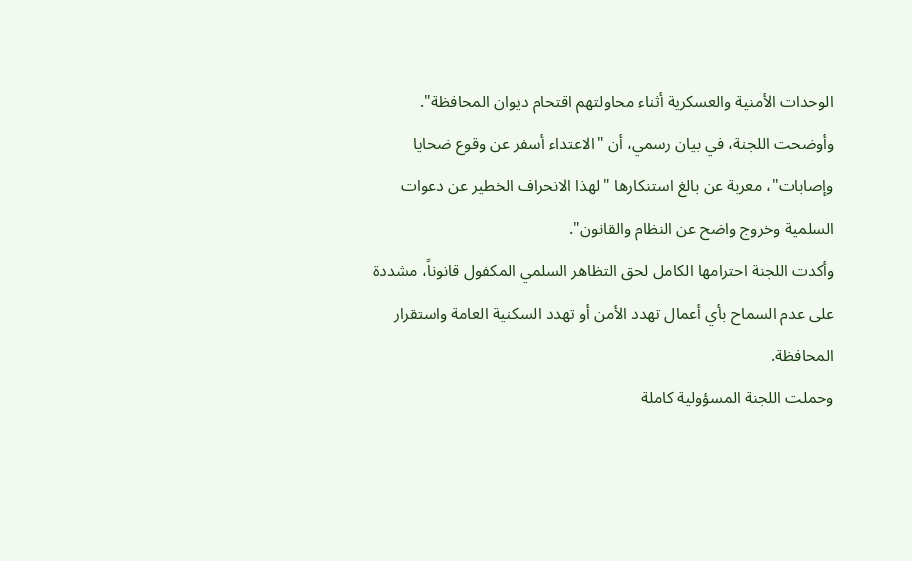الوحدات الأمنية والعسكرية أثناء محاولتهم اقتحام ديوان المحافظة".
وأوضحت اللجنة، في بيان رسمي، أن "الاعتداء أسفر عن وقوع ضحايا وإصابات"، معربة عن بالغ استنكارها "لهذا الانحراف الخطير عن دعوات السلمية وخروج واضح عن النظام والقانون".
وأكدت اللجنة احترامها الكامل لحق التظاهر السلمي المكفول قانوناً، مشددة على عدم السماح بأي أعمال تهدد الأمن أو تهدد السكنية العامة واستقرار المحافظة.
وحملت اللجنة المسؤولية كاملة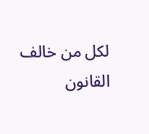لكل من خالف القانون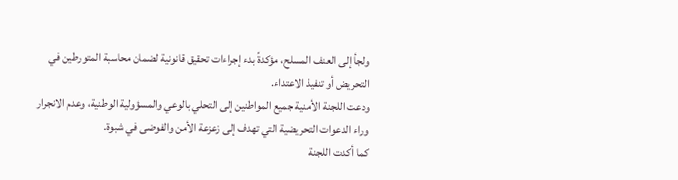ولجأ إلى العنف المسلح، مؤكدةً بدء إجراءات تحقيق قانونية لضمان محاسبة المتورطين في التحريض أو تنفيذ الاعتداء.
ودعت اللجنة الأمنية جميع المواطنين إلى التحلي بالوعي والمسؤولية الوطنية، وعدم الانجرار وراء الدعوات التحريضية التي تهدف إلى زعزعة الأمن والفوضى في شبوة.
كما أكدت اللجنة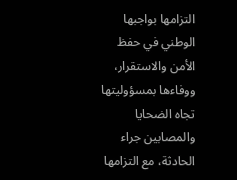التزامها بواجبها الوطني في حفظ الأمن والاستقرار، ووفاءها بمسؤوليتها تجاه الضحايا والمصابين جراء الحادثة، مع التزامها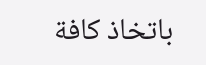باتخاذ كافة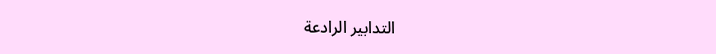التدابير الرادعة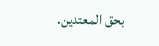بحق المعتدين.